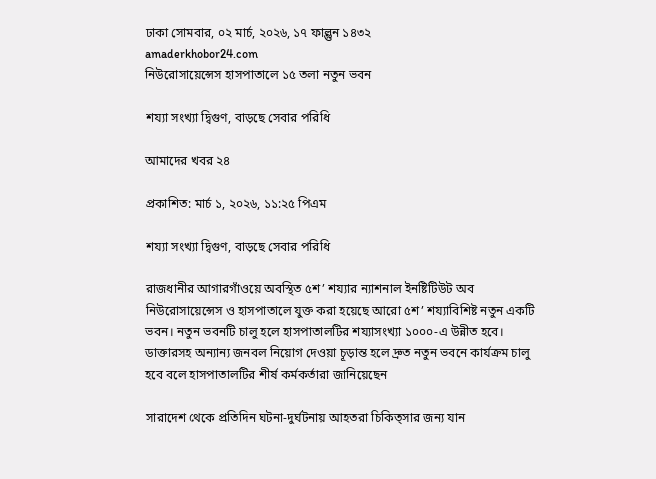ঢাকা সোমবার, ০২ মার্চ, ২০২৬, ১৭ ফাল্গুন ১৪৩২
amaderkhobor24.com
নিউরোসায়েন্সেস হাসপাতালে ১৫ তলা নতুন ভবন

শয্যা সংখ্যা দ্বিগুণ, বাড়ছে সেবার পরিধি

আমাদের খবর ২৪

প্রকাশিত: মার্চ ১, ২০২৬, ১১:২৫ পিএম

শয্যা সংখ্যা দ্বিগুণ, বাড়ছে সেবার পরিধি

রাজধানীর আগারগাঁওয়ে অবস্থিত ৫শ’ শয্যার ন্যাশনাল ইনষ্টিটিউট অব নিউরোসায়েন্সেস ও হাসপাতালে যুক্ত করা হয়েছে আরো ৫শ’ শয্যাবিশিষ্ট নতুন একটি ভবন। নতুন ভবনটি চালু হলে হাসপাতালটির শয্যাসংখ্যা ১০০০-এ উন্নীত হবে। ডাক্তারসহ অন্যান্য জনবল নিয়োগ দেওয়া চূড়ান্ত হলে দ্রুত নতুন ভবনে কার্যক্রম চালু হবে বলে হাসপাতালটির শীর্ষ কর্মকর্তারা জানিয়েছেন

সারাদেশ থেকে প্রতিদিন ঘটনা-দুর্ঘটনায় আহতরা চিকিত্সার জন্য যান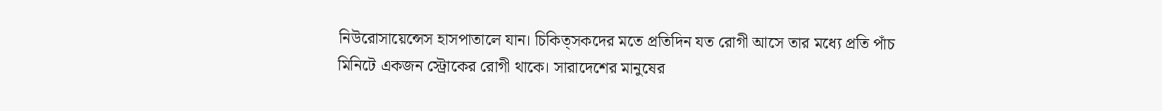নিউরোসায়েন্সেস হাসপাতালে যান। চিকিত্সকদের মতে প্রতিদিন যত রোগী আসে তার মধ্যে প্রতি পাঁচ মিনিটে একজন স্ট্রোকের রোগী থাকে। সারাদেশের মানুষের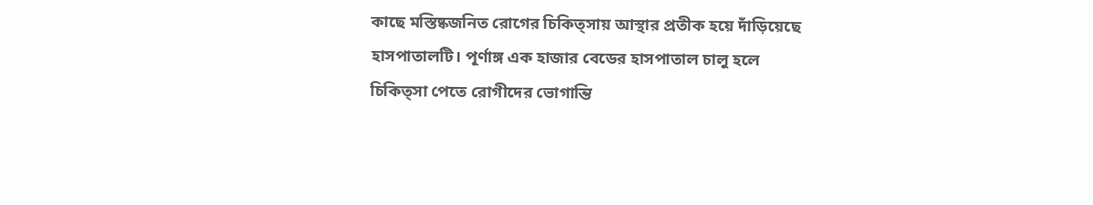কাছে মস্তিষ্কজনিত রোগের চিকিত্সায় আস্থার প্রতীক হয়ে দাঁড়িয়েছে হাসপাতালটি। পূর্ণাঙ্গ এক হাজার বেডের হাসপাতাল চালু হলে চিকিত্সা পেতে রোগীদের ভোগান্তি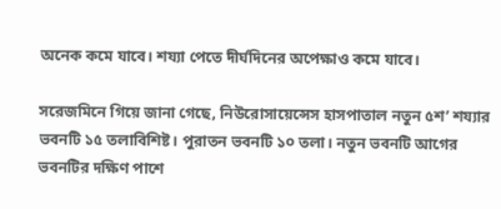অনেক কমে যাবে। শয্যা পেতে দীর্ঘদিনের অপেক্ষাও কমে যাবে।

সরেজমিনে গিয়ে জানা গেছে, নিউরোসায়েন্সেস হাসপাতাল নতুন ৫শ’ শয্যার ভবনটি ১৫ তলাবিশিষ্ট। পুরাতন ভবনটি ১০ তলা। নতুন ভবনটি আগের ভবনটির দক্ষিণ পাশে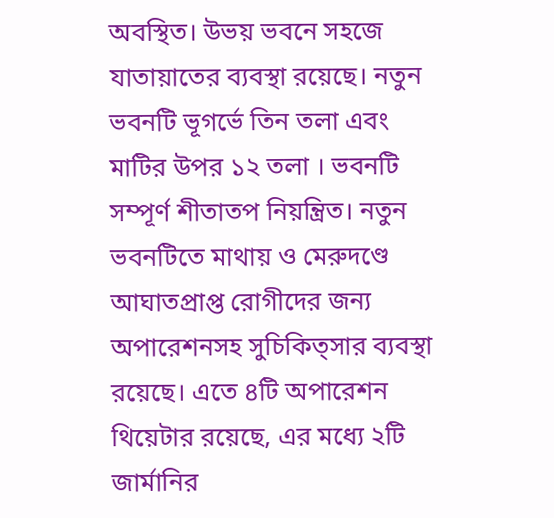অবস্থিত। উভয় ভবনে সহজে যাতায়াতের ব্যবস্থা রয়েছে। নতুন ভবনটি ভূগর্ভে তিন তলা এবং মাটির উপর ১২ তলা । ভবনটি সম্পূর্ণ শীতাতপ নিয়ন্ত্রিত। নতুন ভবনটিতে মাথায় ও মেরুদণ্ডে আঘাতপ্রাপ্ত রোগীদের জন্য অপারেশনসহ সুচিকিত্সার ব্যবস্থা রয়েছে। এতে ৪টি অপারেশন থিয়েটার রয়েছে, এর মধ্যে ২টি জার্মানির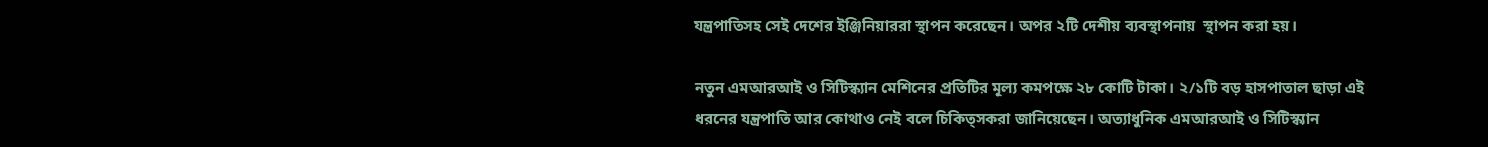যন্ত্রপাতিসহ সেই দেশের ইঞ্জিনিয়াররা স্থাপন করেছেন। অপর ২টি দেশীয় ব্যবস্থাপনায়  স্থাপন করা হয়।

নতুন এমআরআই ও সিটিস্ক্যান মেশিনের প্রতিটির মূল্য কমপক্ষে ২৮ কোটি টাকা। ২/১টি বড় হাসপাতাল ছাড়া এই ধরনের যন্ত্রপাতি আর কোথাও নেই বলে চিকিত্সকরা জানিয়েছেন। অত্যাধুনিক এমআরআই ও সিটিস্ক্যান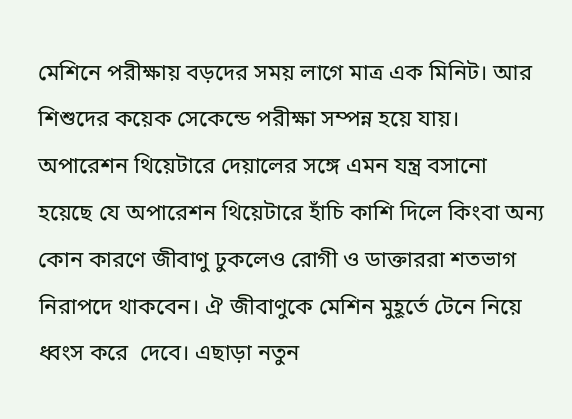মেশিনে পরীক্ষায় বড়দের সময় লাগে মাত্র এক মিনিট। আর শিশুদের কয়েক সেকেন্ডে পরীক্ষা সম্পন্ন হয়ে যায়। অপারেশন থিয়েটারে দেয়ালের সঙ্গে এমন যন্ত্র বসানো হয়েছে যে অপারেশন থিয়েটারে হাঁচি কাশি দিলে কিংবা অন্য কোন কারণে জীবাণু ঢুকলেও রোগী ও ডাক্তাররা শতভাগ নিরাপদে থাকবেন। ঐ জীবাণুকে মেশিন মুহূর্তে টেনে নিয়ে ধ্বংস করে  দেবে। এছাড়া নতুন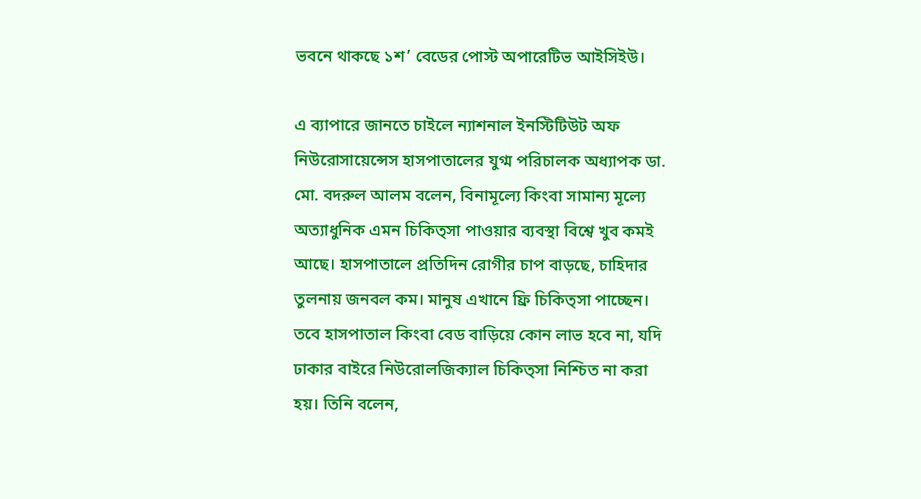ভবনে থাকছে ১শ’ বেডের পোস্ট অপারেটিভ আইসিইউ।

এ ব্যাপারে জানতে চাইলে ন্যাশনাল ইনস্টিটিউট অফ নিউরোসায়েন্সেস হাসপাতালের যুগ্ম পরিচালক অধ্যাপক ডা. মো. বদরুল আলম বলেন, বিনামূল্যে কিংবা সামান্য মূল্যে অত্যাধুনিক এমন চিকিত্সা পাওয়ার ব্যবস্থা বিশ্বে খুব কমই আছে। হাসপাতালে প্রতিদিন রোগীর চাপ বাড়ছে, চাহিদার তুলনায় জনবল কম। মানুষ এখানে ফ্রি চিকিত্সা পাচ্ছেন। তবে হাসপাতাল কিংবা বেড বাড়িয়ে কোন লাভ হবে না, যদি ঢাকার বাইরে নিউরোলজিক্যাল চিকিত্সা নিশ্চিত না করা হয়। তিনি বলেন,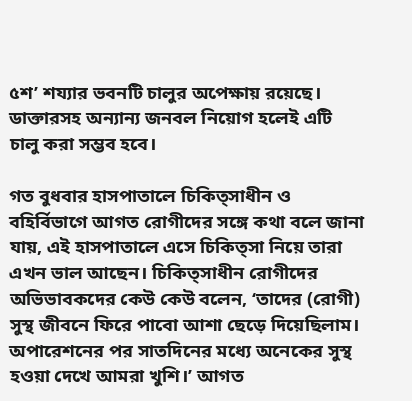৫শ’ শয্যার ভবনটি চালুর অপেক্ষায় রয়েছে। ডাক্তারসহ অন্যান্য জনবল নিয়োগ হলেই এটি চালু করা সম্ভব হবে।

গত বুধবার হাসপাতালে চিকিত্সাধীন ও বহির্বিভাগে আগত রোগীদের সঙ্গে কথা বলে জানা যায়, এই হাসপাতালে এসে চিকিত্সা নিয়ে তারা এখন ভাল আছেন। চিকিত্সাধীন রোগীদের অভিভাবকদের কেউ কেউ বলেন, ‘তাদের (রোগী) সুস্থ জীবনে ফিরে পাবো আশা ছেড়ে দিয়েছিলাম। অপারেশনের পর সাতদিনের মধ্যে অনেকের সুস্থ হওয়া দেখে আমরা খুশি।’ আগত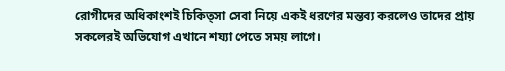রোগীদের অধিকাংশই চিকিত্সা সেবা নিয়ে একই ধরণের মন্তব্য করলেও তাদের প্রায় সকলেরই অভিযোগ এখানে শয্যা পেতে সময় লাগে।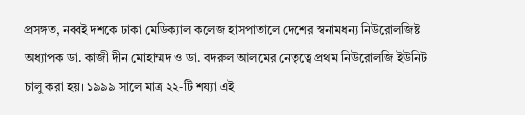প্রসঙ্গত, নব্বই দশকে ঢাকা মেডিক্যাল কলেজ হাসপাতালে দেশের স্বনামধন্য নিউরোলজিষ্ট অধ্যাপক ডা. কাজী দীন মোহাম্মদ ও ডা. বদরুল আলমের নেতৃত্বে প্রথম নিউরোলজি ইউনিট চালু করা হয়। ১৯৯৯ সালে মাত্র ২২-টি শয্যা এই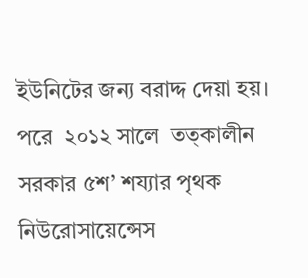ইউনিটের জন্য বরাদ্দ দেয়া হয়। পরে  ২০১২ সালে  তত্কালীন সরকার ৫শ’ শয্যার পৃথক নিউরোসায়েন্সেস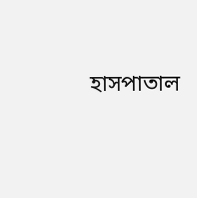হাসপাতাল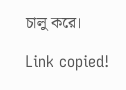চালু করে।

Link copied!